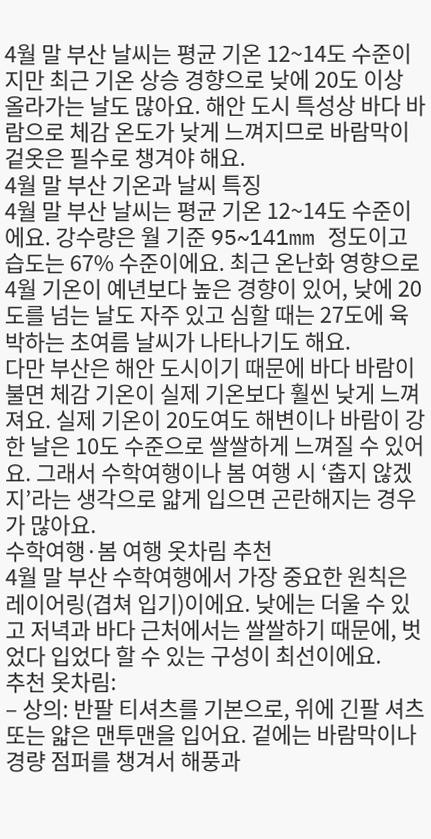4월 말 부산 날씨는 평균 기온 12~14도 수준이지만 최근 기온 상승 경향으로 낮에 20도 이상 올라가는 날도 많아요. 해안 도시 특성상 바다 바람으로 체감 온도가 낮게 느껴지므로 바람막이 겉옷은 필수로 챙겨야 해요.
4월 말 부산 기온과 날씨 특징
4월 말 부산 날씨는 평균 기온 12~14도 수준이에요. 강수량은 월 기준 95~141mm 정도이고 습도는 67% 수준이에요. 최근 온난화 영향으로 4월 기온이 예년보다 높은 경향이 있어, 낮에 20도를 넘는 날도 자주 있고 심할 때는 27도에 육박하는 초여름 날씨가 나타나기도 해요.
다만 부산은 해안 도시이기 때문에 바다 바람이 불면 체감 기온이 실제 기온보다 훨씬 낮게 느껴져요. 실제 기온이 20도여도 해변이나 바람이 강한 날은 10도 수준으로 쌀쌀하게 느껴질 수 있어요. 그래서 수학여행이나 봄 여행 시 ‘춥지 않겠지’라는 생각으로 얇게 입으면 곤란해지는 경우가 많아요.
수학여행·봄 여행 옷차림 추천
4월 말 부산 수학여행에서 가장 중요한 원칙은 레이어링(겹쳐 입기)이에요. 낮에는 더울 수 있고 저녁과 바다 근처에서는 쌀쌀하기 때문에, 벗었다 입었다 할 수 있는 구성이 최선이에요.
추천 옷차림:
– 상의: 반팔 티셔츠를 기본으로, 위에 긴팔 셔츠 또는 얇은 맨투맨을 입어요. 겉에는 바람막이나 경량 점퍼를 챙겨서 해풍과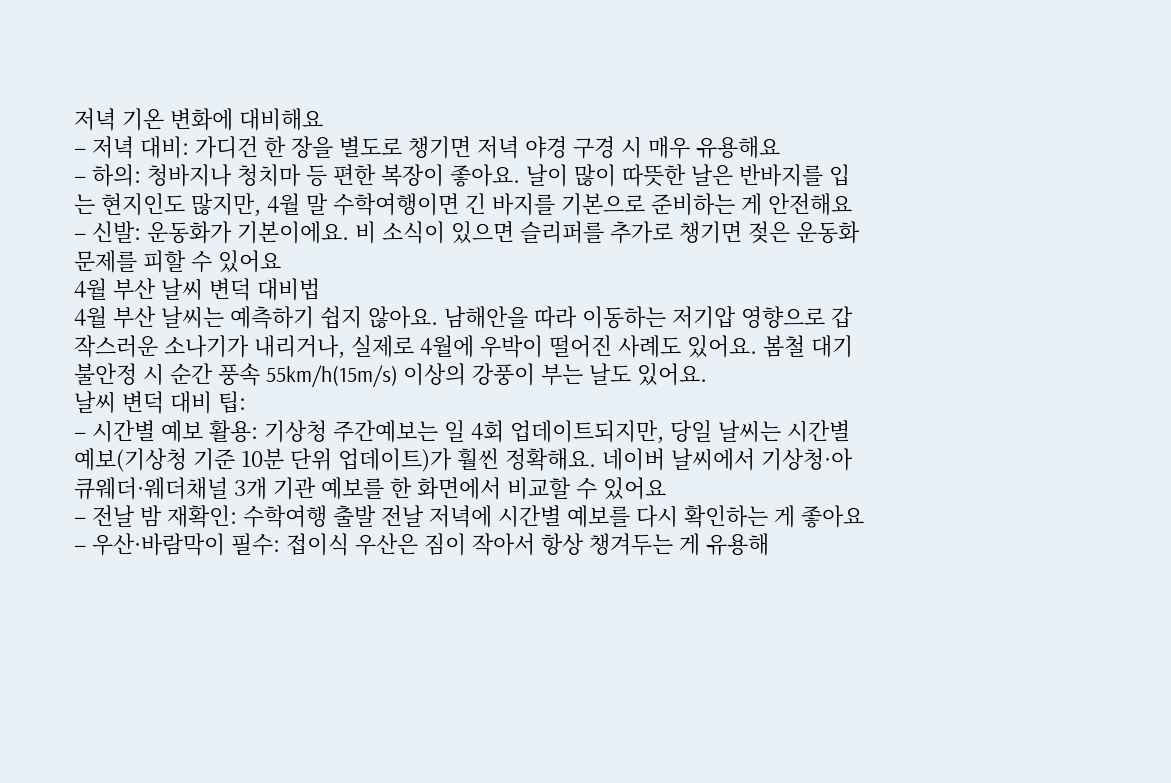저녁 기온 변화에 대비해요
– 저녁 대비: 가디건 한 장을 별도로 챙기면 저녁 야경 구경 시 매우 유용해요
– 하의: 청바지나 청치마 등 편한 복장이 좋아요. 날이 많이 따뜻한 날은 반바지를 입는 현지인도 많지만, 4월 말 수학여행이면 긴 바지를 기본으로 준비하는 게 안전해요
– 신발: 운동화가 기본이에요. 비 소식이 있으면 슬리퍼를 추가로 챙기면 젖은 운동화 문제를 피할 수 있어요
4월 부산 날씨 변덕 대비법
4월 부산 날씨는 예측하기 쉽지 않아요. 남해안을 따라 이동하는 저기압 영향으로 갑작스러운 소나기가 내리거나, 실제로 4월에 우박이 떨어진 사례도 있어요. 봄철 대기 불안정 시 순간 풍속 55km/h(15m/s) 이상의 강풍이 부는 날도 있어요.
날씨 변덕 대비 팁:
– 시간별 예보 활용: 기상청 주간예보는 일 4회 업데이트되지만, 당일 날씨는 시간별 예보(기상청 기준 10분 단위 업데이트)가 훨씬 정확해요. 네이버 날씨에서 기상청·아큐웨더·웨더채널 3개 기관 예보를 한 화면에서 비교할 수 있어요
– 전날 밤 재확인: 수학여행 출발 전날 저녁에 시간별 예보를 다시 확인하는 게 좋아요
– 우산·바람막이 필수: 접이식 우산은 짐이 작아서 항상 챙겨두는 게 유용해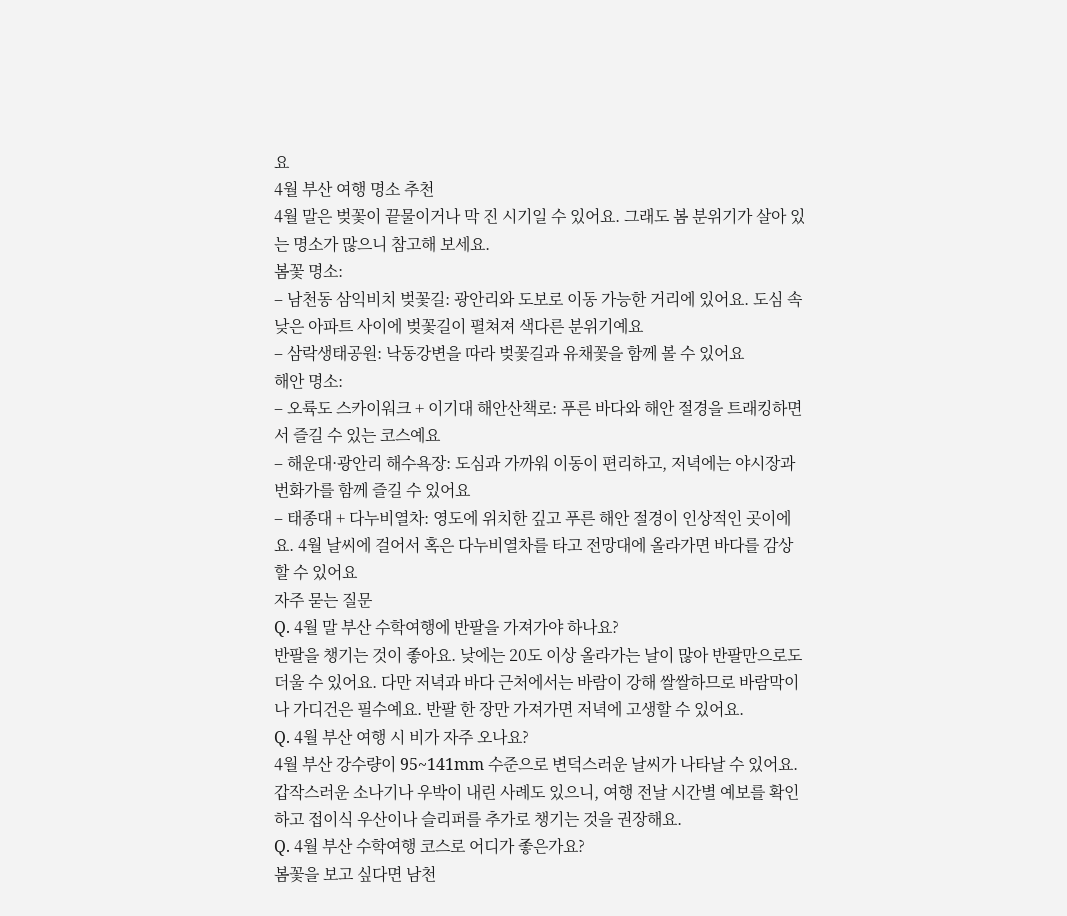요
4월 부산 여행 명소 추천
4월 말은 벚꽃이 끝물이거나 막 진 시기일 수 있어요. 그래도 봄 분위기가 살아 있는 명소가 많으니 참고해 보세요.
봄꽃 명소:
– 남천동 삼익비치 벚꽃길: 광안리와 도보로 이동 가능한 거리에 있어요. 도심 속 낮은 아파트 사이에 벚꽃길이 펼쳐져 색다른 분위기예요
– 삼락생태공원: 낙동강변을 따라 벚꽃길과 유채꽃을 함께 볼 수 있어요
해안 명소:
– 오륙도 스카이워크 + 이기대 해안산책로: 푸른 바다와 해안 절경을 트래킹하면서 즐길 수 있는 코스예요
– 해운대·광안리 해수욕장: 도심과 가까워 이동이 편리하고, 저녁에는 야시장과 번화가를 함께 즐길 수 있어요
– 태종대 + 다누비열차: 영도에 위치한 깊고 푸른 해안 절경이 인상적인 곳이에요. 4월 날씨에 걸어서 혹은 다누비열차를 타고 전망대에 올라가면 바다를 감상할 수 있어요
자주 묻는 질문
Q. 4월 말 부산 수학여행에 반팔을 가져가야 하나요?
반팔을 챙기는 것이 좋아요. 낮에는 20도 이상 올라가는 날이 많아 반팔만으로도 더울 수 있어요. 다만 저녁과 바다 근처에서는 바람이 강해 쌀쌀하므로 바람막이나 가디건은 필수예요. 반팔 한 장만 가져가면 저녁에 고생할 수 있어요.
Q. 4월 부산 여행 시 비가 자주 오나요?
4월 부산 강수량이 95~141mm 수준으로 변덕스러운 날씨가 나타날 수 있어요. 갑작스러운 소나기나 우박이 내린 사례도 있으니, 여행 전날 시간별 예보를 확인하고 접이식 우산이나 슬리퍼를 추가로 챙기는 것을 권장해요.
Q. 4월 부산 수학여행 코스로 어디가 좋은가요?
봄꽃을 보고 싶다면 남천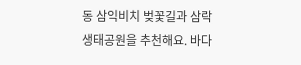동 삼익비치 벚꽃길과 삼락생태공원을 추천해요. 바다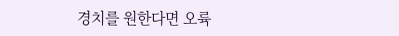경치를 원한다면 오륙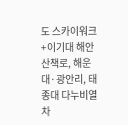도 스카이워크+이기대 해안산책로, 해운대·광안리, 태종대 다누비열차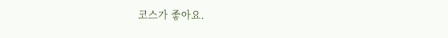코스가 좋아요.